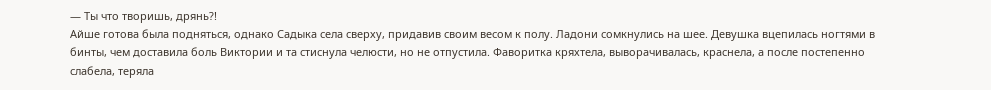— Ты что творишь, дрянь?!
Айше готова была подняться, однако Садыка села сверху, придавив своим весом к полу. Ладони сомкнулись на шее. Девушка вцепилась ногтями в бинты, чем доставила боль Виктории и та стиснула челюсти, но не отпустила. Фаворитка кряхтела, выворачивалась, краснела, а после постепенно слабела, теряла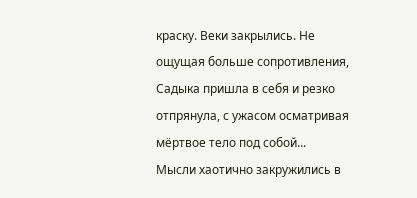краску. Веки закрылись. Не ощущая больше сопротивления, Садыка пришла в себя и резко отпрянула, с ужасом осматривая мёртвое тело под собой...
Мысли хаотично закружились в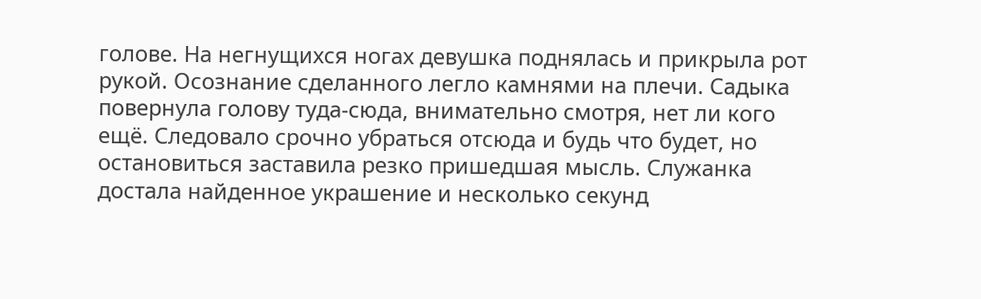голове. На негнущихся ногах девушка поднялась и прикрыла рот рукой. Осознание сделанного легло камнями на плечи. Садыка повернула голову туда-сюда, внимательно смотря, нет ли кого ещё. Следовало срочно убраться отсюда и будь что будет, но остановиться заставила резко пришедшая мысль. Служанка достала найденное украшение и несколько секунд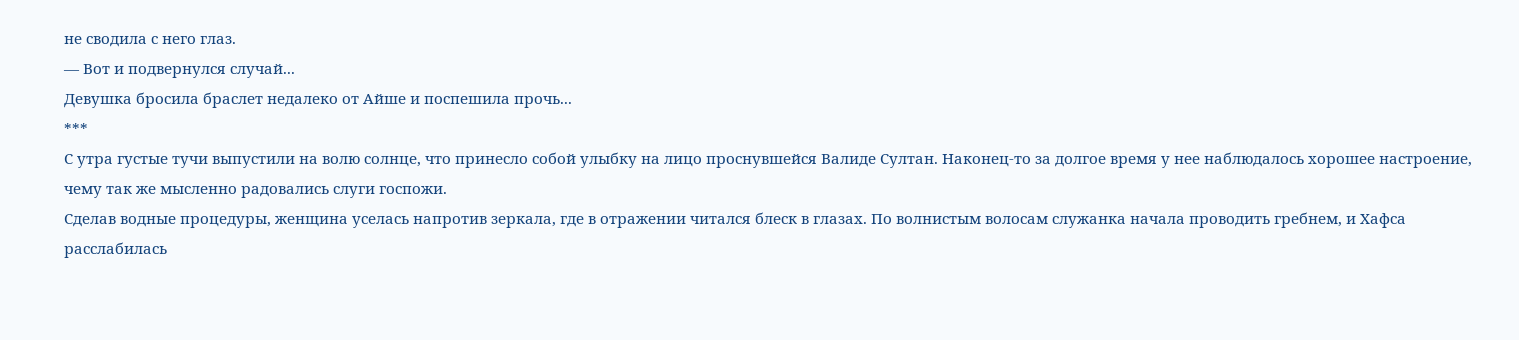не сводила с него глаз.
— Вот и подвернулся случай...
Девушка бросила браслет недалеко от Айше и поспешила прочь...
***
С утра густые тучи выпустили на волю солнце, что принесло собой улыбку на лицо проснувшейся Валиде Султан. Наконец-то за долгое время у нее наблюдалось хорошее настроение, чему так же мысленно радовались слуги госпожи.
Сделав водные процедуры, женщина уселась напротив зеркала, где в отражении читался блеск в глазах. По волнистым волосам служанка начала проводить гребнем, и Хафса расслабилась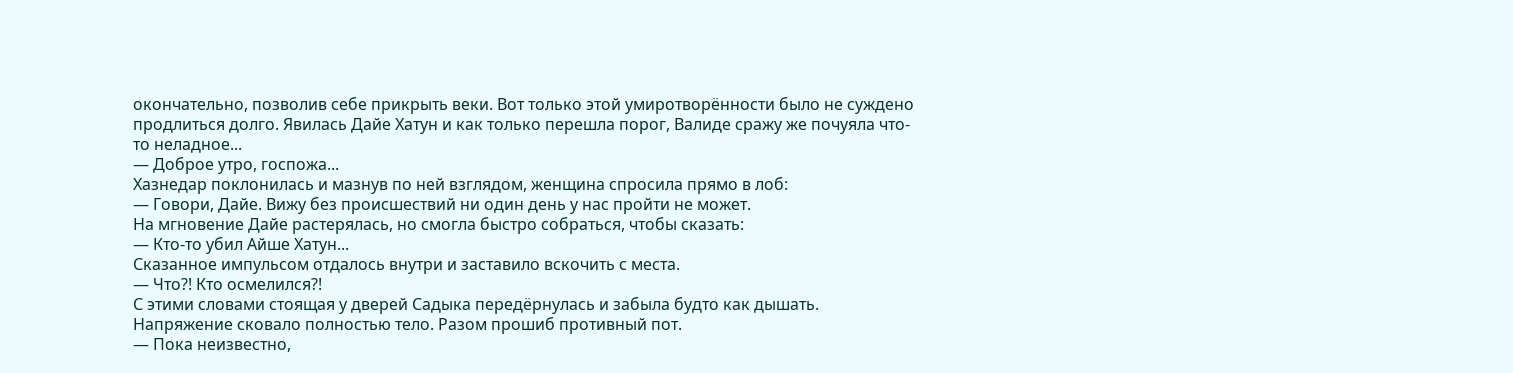окончательно, позволив себе прикрыть веки. Вот только этой умиротворённости было не суждено продлиться долго. Явилась Дайе Хатун и как только перешла порог, Валиде сражу же почуяла что-то неладное...
— Доброе утро, госпожа...
Хазнедар поклонилась и мазнув по ней взглядом, женщина спросила прямо в лоб:
— Говори, Дайе. Вижу без происшествий ни один день у нас пройти не может.
На мгновение Дайе растерялась, но смогла быстро собраться, чтобы сказать:
— Кто-то убил Айше Хатун...
Сказанное импульсом отдалось внутри и заставило вскочить с места.
— Что?! Кто осмелился?!
С этими словами стоящая у дверей Садыка передёрнулась и забыла будто как дышать. Напряжение сковало полностью тело. Разом прошиб противный пот.
— Пока неизвестно,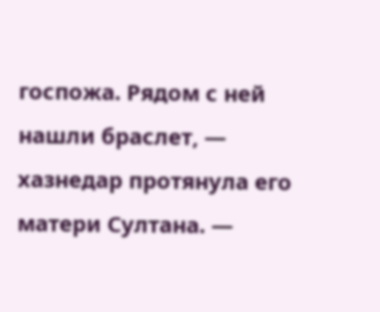госпожа. Рядом с ней нашли браслет, — хазнедар протянула его матери Султана. —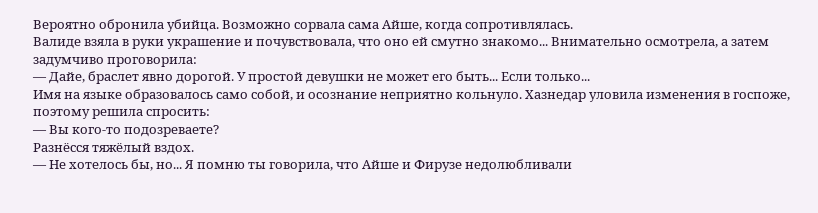Вероятно обронила убийца. Возможно сорвала сама Айше, когда сопротивлялась.
Валиде взяла в руки украшение и почувствовала, что оно ей смутно знакомо... Внимательно осмотрела, а затем задумчиво проговорила:
— Дайе, браслет явно дорогой. У простой девушки не может его быть... Если только...
Имя на языке образовалось само собой, и осознание неприятно кольнуло. Хазнедар уловила изменения в госпоже, поэтому решила спросить:
— Вы кого-то подозреваете?
Разнёсся тяжёлый вздох.
— Не хотелось бы, но... Я помню ты говорила, что Айше и Фирузе недолюбливали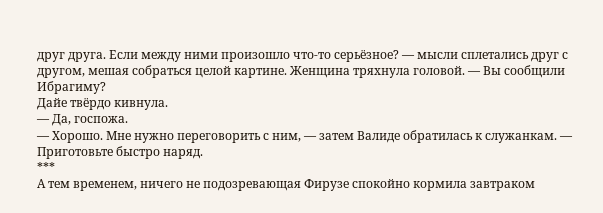друг друга. Если между ними произошло что-то серьёзное? — мысли сплетались друг с другом, мешая собраться целой картине. Женщина тряхнула головой. — Вы сообщили Ибрагиму?
Дайе твёрдо кивнула.
— Да, госпожа.
— Хорошо. Мне нужно переговорить с ним, — затем Валиде обратилась к служанкам. — Приготовьте быстро наряд.
***
А тем временем, ничего не подозревающая Фирузе спокойно кормила завтраком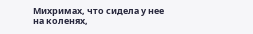Михримах, что сидела у нее на коленях,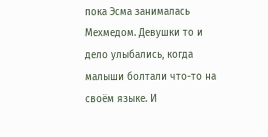пока Эсма занималась Мехмедом. Девушки то и дело улыбались, когда малыши болтали что-то на своём языке. И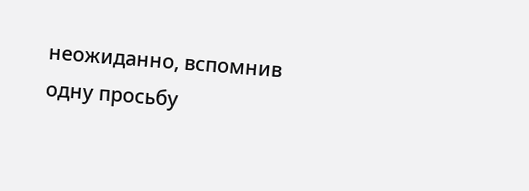неожиданно, вспомнив одну просьбу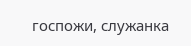госпожи, служанка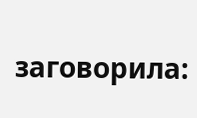заговорила: